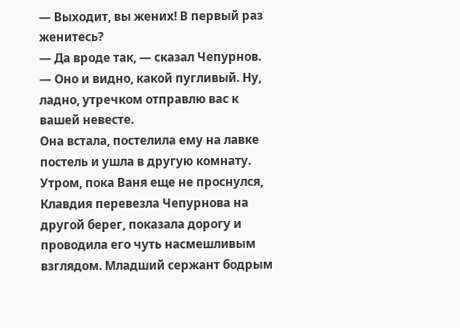— Выходит, вы жених! В первый раз женитесь?
— Да вроде так, — сказал Чепурнов.
— Оно и видно, какой пугливый. Ну, ладно, утречком отправлю вас к вашей невесте.
Она встала, постелила ему на лавке постель и ушла в другую комнату.
Утром, пока Ваня еще не проснулся, Клавдия перевезла Чепурнова на другой берег, показала дорогу и проводила его чуть насмешливым взглядом. Младший сержант бодрым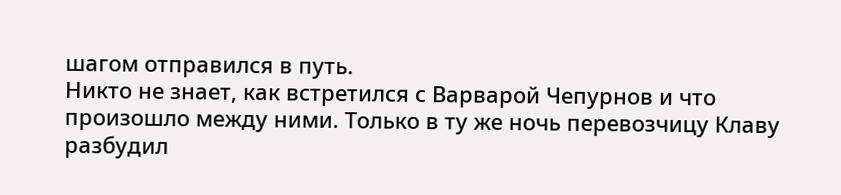шагом отправился в путь.
Никто не знает, как встретился с Варварой Чепурнов и что произошло между ними. Только в ту же ночь перевозчицу Клаву разбудил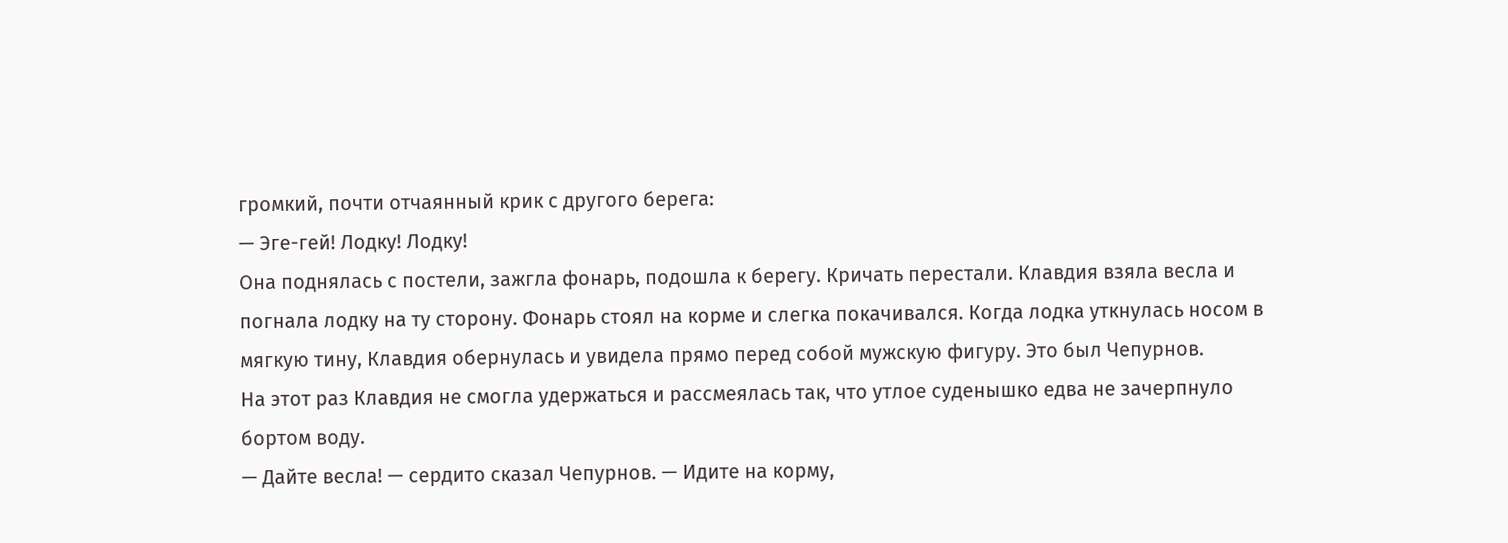громкий, почти отчаянный крик с другого берега:
— Эге-гей! Лодку! Лодку!
Она поднялась с постели, зажгла фонарь, подошла к берегу. Кричать перестали. Клавдия взяла весла и погнала лодку на ту сторону. Фонарь стоял на корме и слегка покачивался. Когда лодка уткнулась носом в мягкую тину, Клавдия обернулась и увидела прямо перед собой мужскую фигуру. Это был Чепурнов.
На этот раз Клавдия не смогла удержаться и рассмеялась так, что утлое суденышко едва не зачерпнуло бортом воду.
— Дайте весла! — сердито сказал Чепурнов. — Идите на корму,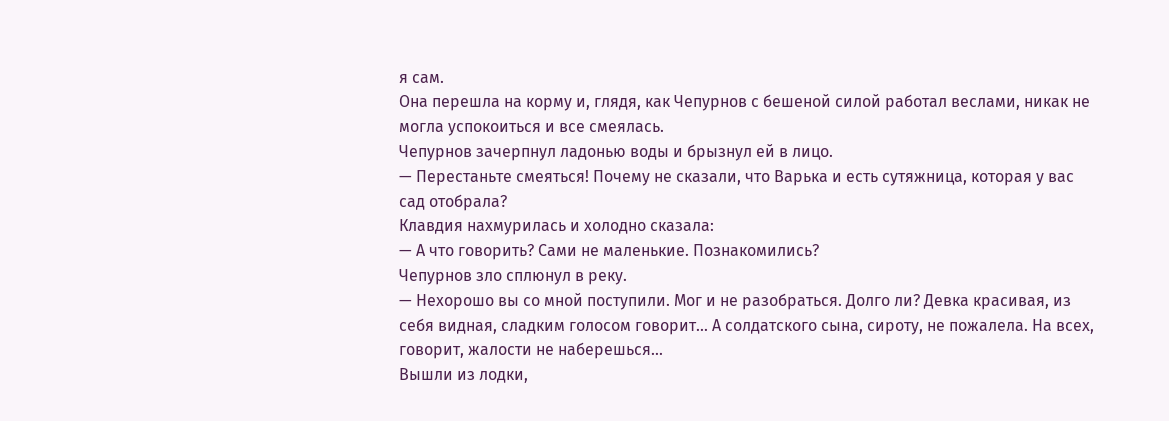я сам.
Она перешла на корму и, глядя, как Чепурнов с бешеной силой работал веслами, никак не могла успокоиться и все смеялась.
Чепурнов зачерпнул ладонью воды и брызнул ей в лицо.
— Перестаньте смеяться! Почему не сказали, что Варька и есть сутяжница, которая у вас сад отобрала?
Клавдия нахмурилась и холодно сказала:
— А что говорить? Сами не маленькие. Познакомились?
Чепурнов зло сплюнул в реку.
— Нехорошо вы со мной поступили. Мог и не разобраться. Долго ли? Девка красивая, из себя видная, сладким голосом говорит... А солдатского сына, сироту, не пожалела. На всех, говорит, жалости не наберешься...
Вышли из лодки,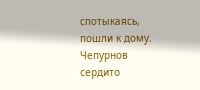спотыкаясь, пошли к дому. Чепурнов сердито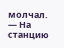молчал.
— На станцию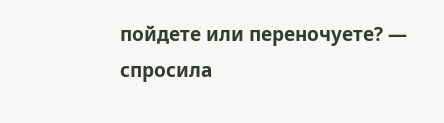пойдете или переночуете? — спросила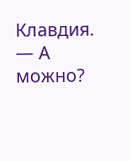Клавдия.
— А можно?